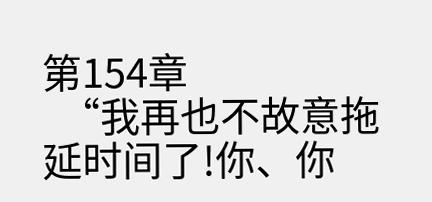第154章
  “我再也不故意拖延时间了!你、你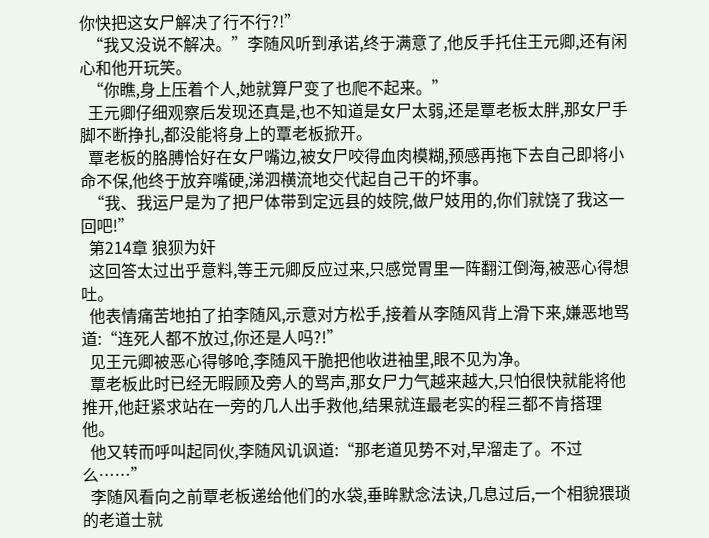你快把这女尸解决了行不行?!”
  “我又没说不解决。”李随风听到承诺,终于满意了,他反手托住王元卿,还有闲心和他开玩笑。
  “你瞧,身上压着个人,她就算尸变了也爬不起来。”
  王元卿仔细观察后发现还真是,也不知道是女尸太弱,还是覃老板太胖,那女尸手脚不断挣扎,都没能将身上的覃老板掀开。
  覃老板的胳膊恰好在女尸嘴边,被女尸咬得血肉模糊,预感再拖下去自己即将小命不保,他终于放弃嘴硬,涕泗横流地交代起自己干的坏事。
  “我、我运尸是为了把尸体带到定远县的妓院,做尸妓用的,你们就饶了我这一回吧!”
  第214章 狼狈为奸
  这回答太过出乎意料,等王元卿反应过来,只感觉胃里一阵翻江倒海,被恶心得想吐。
  他表情痛苦地拍了拍李随风,示意对方松手,接着从李随风背上滑下来,嫌恶地骂道:“连死人都不放过,你还是人吗?!”
  见王元卿被恶心得够呛,李随风干脆把他收进袖里,眼不见为净。
  覃老板此时已经无暇顾及旁人的骂声,那女尸力气越来越大,只怕很快就能将他推开,他赶紧求站在一旁的几人出手救他,结果就连最老实的程三都不肯搭理他。
  他又转而呼叫起同伙,李随风讥讽道:“那老道见势不对,早溜走了。不过么……”
  李随风看向之前覃老板递给他们的水袋,垂眸默念法诀,几息过后,一个相貌猥琐的老道士就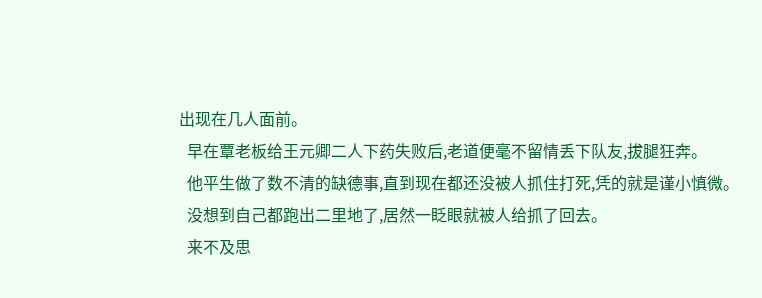出现在几人面前。
  早在覃老板给王元卿二人下药失败后,老道便毫不留情丢下队友,拔腿狂奔。
  他平生做了数不清的缺德事,直到现在都还没被人抓住打死,凭的就是谨小慎微。
  没想到自己都跑出二里地了,居然一眨眼就被人给抓了回去。
  来不及思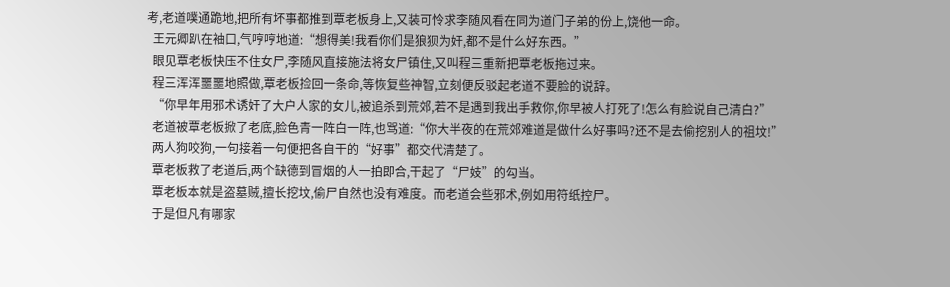考,老道噗通跪地,把所有坏事都推到覃老板身上,又装可怜求李随风看在同为道门子弟的份上,饶他一命。
  王元卿趴在袖口,气哼哼地道:“想得美!我看你们是狼狈为奸,都不是什么好东西。”
  眼见覃老板快压不住女尸,李随风直接施法将女尸镇住,又叫程三重新把覃老板拖过来。
  程三浑浑噩噩地照做,覃老板捡回一条命,等恢复些神智,立刻便反驳起老道不要脸的说辞。
  “你早年用邪术诱奸了大户人家的女儿,被追杀到荒郊,若不是遇到我出手救你,你早被人打死了!怎么有脸说自己清白?”
  老道被覃老板掀了老底,脸色青一阵白一阵,也骂道:“你大半夜的在荒郊难道是做什么好事吗?还不是去偷挖别人的祖坟!”
  两人狗咬狗,一句接着一句便把各自干的“好事”都交代清楚了。
  覃老板救了老道后,两个缺德到冒烟的人一拍即合,干起了“尸妓”的勾当。
  覃老板本就是盗墓贼,擅长挖坟,偷尸自然也没有难度。而老道会些邪术,例如用符纸控尸。
  于是但凡有哪家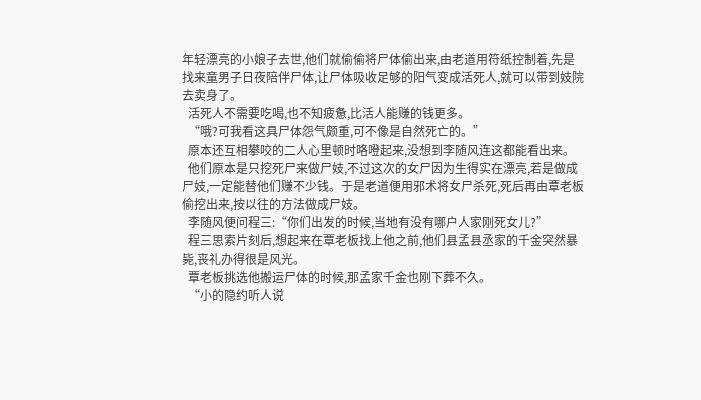年轻漂亮的小娘子去世,他们就偷偷将尸体偷出来,由老道用符纸控制着,先是找来童男子日夜陪伴尸体,让尸体吸收足够的阳气变成活死人,就可以带到妓院去卖身了。
  活死人不需要吃喝,也不知疲惫,比活人能赚的钱更多。
  “哦?可我看这具尸体怨气颇重,可不像是自然死亡的。”
  原本还互相攀咬的二人心里顿时咯噔起来,没想到李随风连这都能看出来。
  他们原本是只挖死尸来做尸妓,不过这次的女尸因为生得实在漂亮,若是做成尸妓,一定能替他们赚不少钱。于是老道便用邪术将女尸杀死,死后再由覃老板偷挖出来,按以往的方法做成尸妓。
  李随风便问程三:“你们出发的时候,当地有没有哪户人家刚死女儿?”
  程三思索片刻后,想起来在覃老板找上他之前,他们县孟县丞家的千金突然暴毙,丧礼办得很是风光。
  覃老板挑选他搬运尸体的时候,那孟家千金也刚下葬不久。
  “小的隐约听人说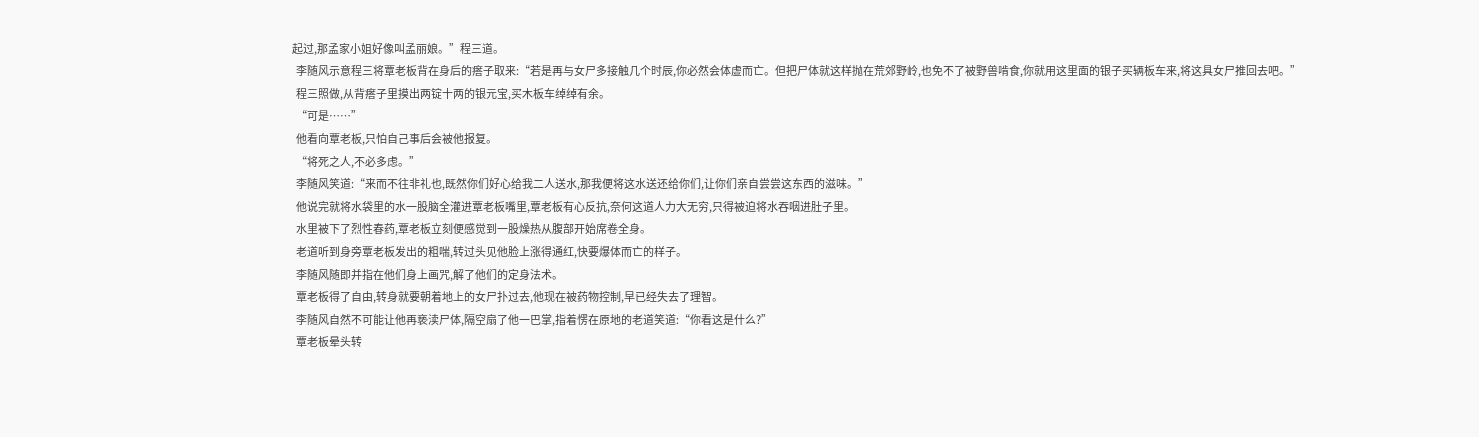起过,那孟家小姐好像叫孟丽娘。”程三道。
  李随风示意程三将覃老板背在身后的瘩子取来:“若是再与女尸多接触几个时辰,你必然会体虚而亡。但把尸体就这样抛在荒郊野岭,也免不了被野兽啃食,你就用这里面的银子买辆板车来,将这具女尸推回去吧。”
  程三照做,从背瘩子里摸出两锭十两的银元宝,买木板车绰绰有余。
  “可是……”
  他看向覃老板,只怕自己事后会被他报复。
  “将死之人,不必多虑。”
  李随风笑道:“来而不往非礼也,既然你们好心给我二人送水,那我便将这水送还给你们,让你们亲自尝尝这东西的滋味。”
  他说完就将水袋里的水一股脑全灌进覃老板嘴里,覃老板有心反抗,奈何这道人力大无穷,只得被迫将水吞咽进肚子里。
  水里被下了烈性春药,覃老板立刻便感觉到一股燥热从腹部开始席卷全身。
  老道听到身旁覃老板发出的粗喘,转过头见他脸上涨得通红,快要爆体而亡的样子。
  李随风随即并指在他们身上画咒,解了他们的定身法术。
  覃老板得了自由,转身就要朝着地上的女尸扑过去,他现在被药物控制,早已经失去了理智。
  李随风自然不可能让他再亵渎尸体,隔空扇了他一巴掌,指着愣在原地的老道笑道:“你看这是什么?”
  覃老板晕头转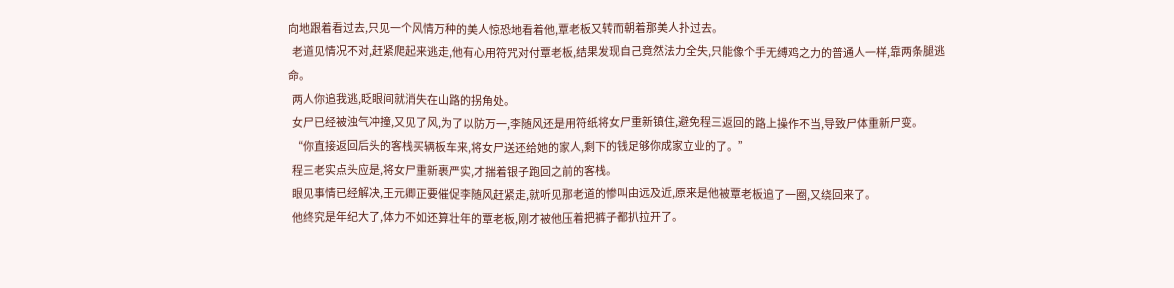向地跟着看过去,只见一个风情万种的美人惊恐地看着他,覃老板又转而朝着那美人扑过去。
  老道见情况不对,赶紧爬起来逃走,他有心用符咒对付覃老板,结果发现自己竟然法力全失,只能像个手无缚鸡之力的普通人一样,靠两条腿逃命。
  两人你追我逃,眨眼间就消失在山路的拐角处。
  女尸已经被浊气冲撞,又见了风,为了以防万一,李随风还是用符纸将女尸重新镇住,避免程三返回的路上操作不当,导致尸体重新尸变。
  “你直接返回后头的客栈买辆板车来,将女尸送还给她的家人,剩下的钱足够你成家立业的了。”
  程三老实点头应是,将女尸重新裹严实,才揣着银子跑回之前的客栈。
  眼见事情已经解决,王元卿正要催促李随风赶紧走,就听见那老道的惨叫由远及近,原来是他被覃老板追了一圈,又绕回来了。
  他终究是年纪大了,体力不如还算壮年的覃老板,刚才被他压着把裤子都扒拉开了。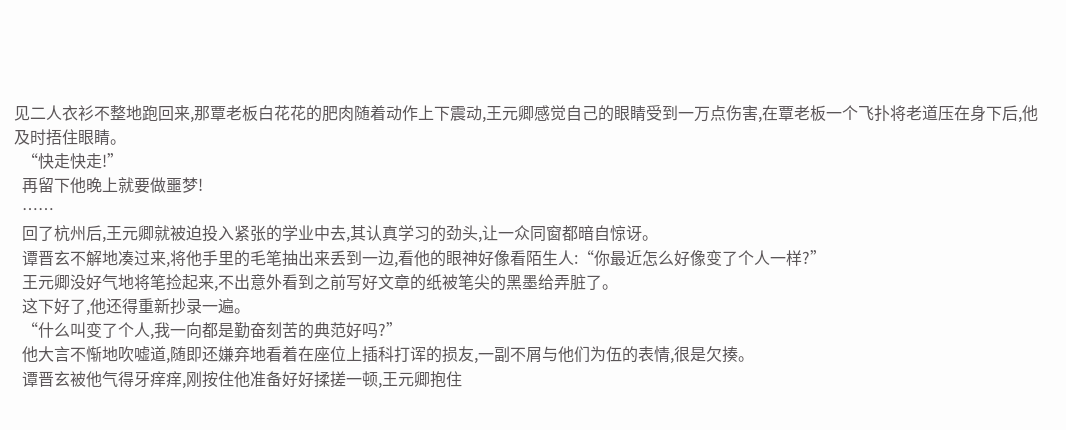见二人衣衫不整地跑回来,那覃老板白花花的肥肉随着动作上下震动,王元卿感觉自己的眼睛受到一万点伤害,在覃老板一个飞扑将老道压在身下后,他及时捂住眼睛。
  “快走快走!”
  再留下他晚上就要做噩梦!
  ……
  回了杭州后,王元卿就被迫投入紧张的学业中去,其认真学习的劲头,让一众同窗都暗自惊讶。
  谭晋玄不解地凑过来,将他手里的毛笔抽出来丢到一边,看他的眼神好像看陌生人:“你最近怎么好像变了个人一样?”
  王元卿没好气地将笔捡起来,不出意外看到之前写好文章的纸被笔尖的黑墨给弄脏了。
  这下好了,他还得重新抄录一遍。
  “什么叫变了个人,我一向都是勤奋刻苦的典范好吗?”
  他大言不惭地吹嘘道,随即还嫌弃地看着在座位上插科打诨的损友,一副不屑与他们为伍的表情,很是欠揍。
  谭晋玄被他气得牙痒痒,刚按住他准备好好揉搓一顿,王元卿抱住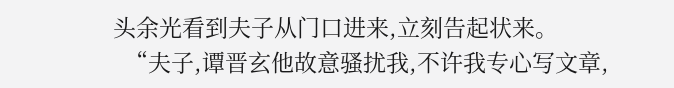头余光看到夫子从门口进来,立刻告起状来。
  “夫子,谭晋玄他故意骚扰我,不许我专心写文章,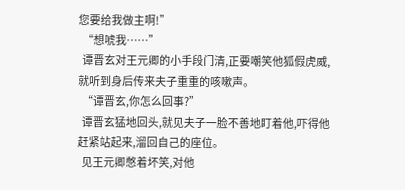您要给我做主啊!”
  “想唬我……”
  谭晋玄对王元卿的小手段门清,正要嘲笑他狐假虎威,就听到身后传来夫子重重的咳嗽声。
  “谭晋玄,你怎么回事?”
  谭晋玄猛地回头,就见夫子一脸不善地盯着他,吓得他赶紧站起来,溜回自己的座位。
  见王元卿憋着坏笑,对他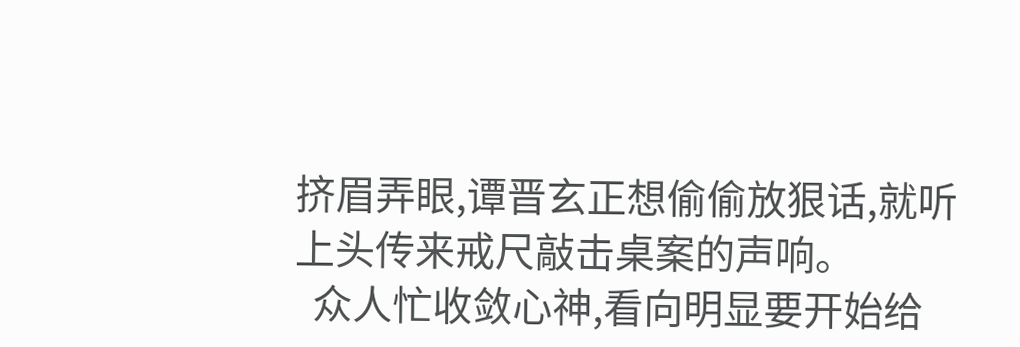挤眉弄眼,谭晋玄正想偷偷放狠话,就听上头传来戒尺敲击桌案的声响。
  众人忙收敛心神,看向明显要开始给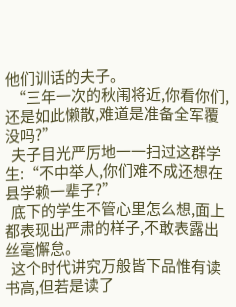他们训话的夫子。
  “三年一次的秋闱将近,你看你们,还是如此懒散,难道是准备全军覆没吗?”
  夫子目光严厉地一一扫过这群学生:“不中举人,你们难不成还想在县学赖一辈子?”
  底下的学生不管心里怎么想,面上都表现出严肃的样子,不敢表露出丝毫懈怠。
  这个时代讲究万般皆下品惟有读书高,但若是读了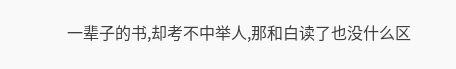一辈子的书,却考不中举人,那和白读了也没什么区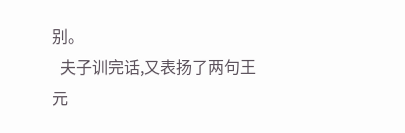别。
  夫子训完话,又表扬了两句王元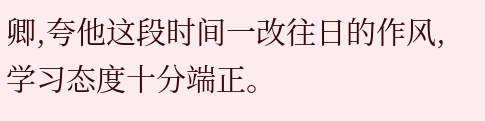卿,夸他这段时间一改往日的作风,学习态度十分端正。